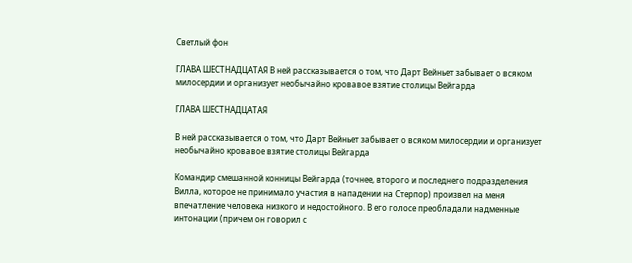Светлый фон

ГЛАВА ШЕСТНАДЦАТАЯ В ней рассказывается о том, что Дарт Вейньет забывает о всяком милосердии и организует необычайно кровавое взятие столицы Вейгарда

ГЛАВА ШЕСТНАДЦАТАЯ

В ней рассказывается о том, что Дарт Вейньет забывает о всяком милосердии и организует необычайно кровавое взятие столицы Вейгарда

Командир смешанной конницы Вейгарда (точнее, второго и последнего подразделения Вилла, которое не принимало участия в нападении на Стерпор) произвел на меня впечатление человека низкого и недостойного. В его голосе преобладали надменные интонации (причем он говорил с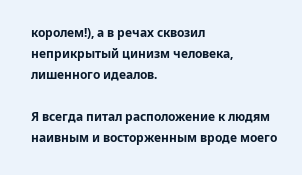королем!), а в речах сквозил неприкрытый цинизм человека, лишенного идеалов.

Я всегда питал расположение к людям наивным и восторженным вроде моего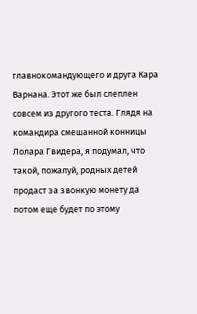главнокомандующего и друга Кара Варнана. Этот же был слеплен совсем из другого теста. Глядя на командира смешанной конницы Лолара Гвидера, я подумал, что такой, пожалуй, родных детей продаст за звонкую монету да потом еще будет по этому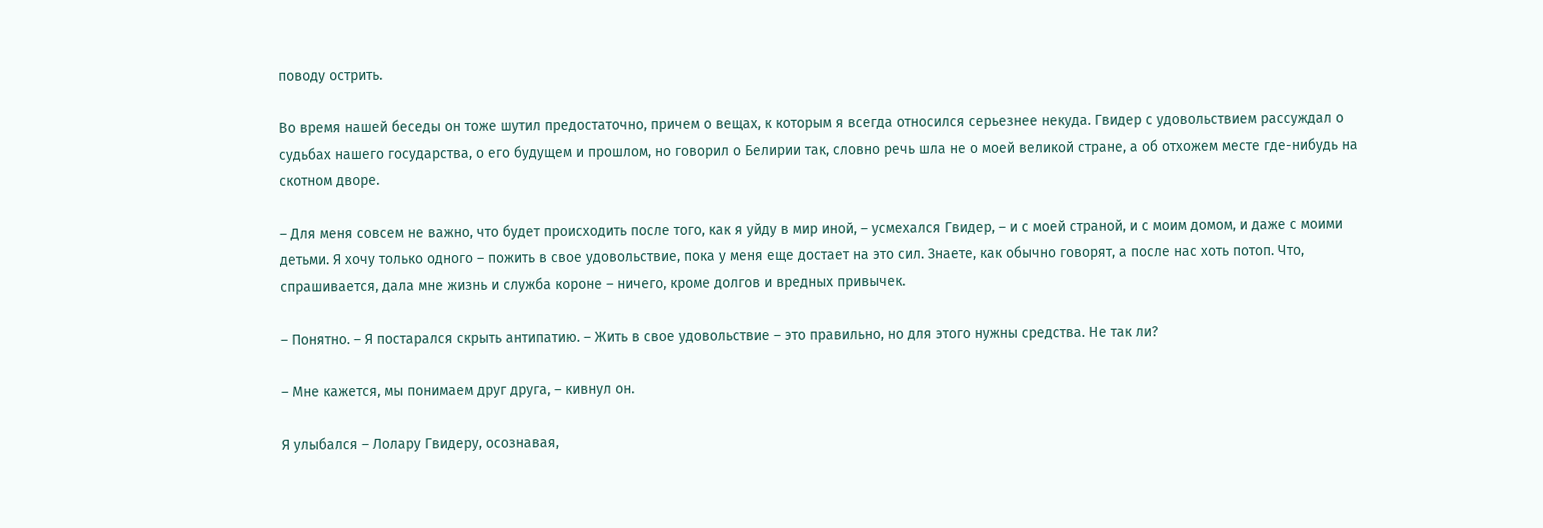поводу острить.

Во время нашей беседы он тоже шутил предостаточно, причем о вещах, к которым я всегда относился серьезнее некуда. Гвидер с удовольствием рассуждал о судьбах нашего государства, о его будущем и прошлом, но говорил о Белирии так, словно речь шла не о моей великой стране, а об отхожем месте где-нибудь на скотном дворе.

– Для меня совсем не важно, что будет происходить после того, как я уйду в мир иной, – усмехался Гвидер, – и с моей страной, и с моим домом, и даже с моими детьми. Я хочу только одного – пожить в свое удовольствие, пока у меня еще достает на это сил. Знаете, как обычно говорят, а после нас хоть потоп. Что, спрашивается, дала мне жизнь и служба короне – ничего, кроме долгов и вредных привычек.

– Понятно. – Я постарался скрыть антипатию. – Жить в свое удовольствие – это правильно, но для этого нужны средства. Не так ли?

– Мне кажется, мы понимаем друг друга, – кивнул он.

Я улыбался – Лолару Гвидеру, осознавая,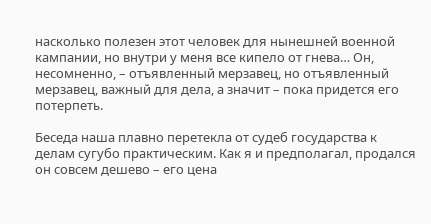насколько полезен этот человек для нынешней военной кампании, но внутри у меня все кипело от гнева… Он, несомненно, – отъявленный мерзавец, но отъявленный мерзавец, важный для дела, а значит – пока придется его потерпеть.

Беседа наша плавно перетекла от судеб государства к делам сугубо практическим. Как я и предполагал, продался он совсем дешево – его цена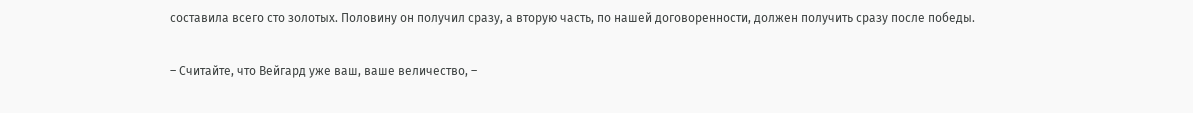составила всего сто золотых. Половину он получил сразу, а вторую часть, по нашей договоренности, должен получить сразу после победы.

– Считайте, что Вейгард уже ваш, ваше величество, –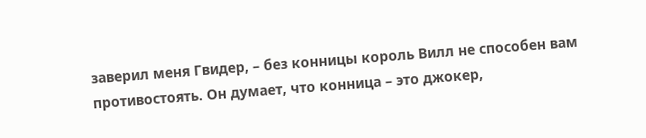заверил меня Гвидер, – без конницы король Вилл не способен вам противостоять. Он думает, что конница – это джокер,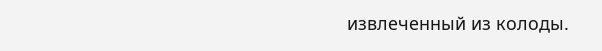извлеченный из колоды.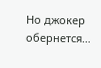Но джокер обернется…